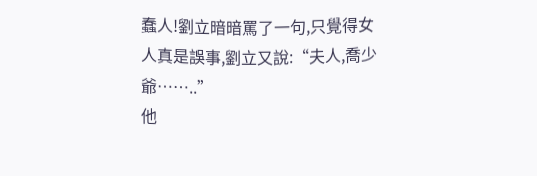蠢人!劉立暗暗罵了一句,只覺得女人真是誤事,劉立又說:“夫人,喬少爺……..”
他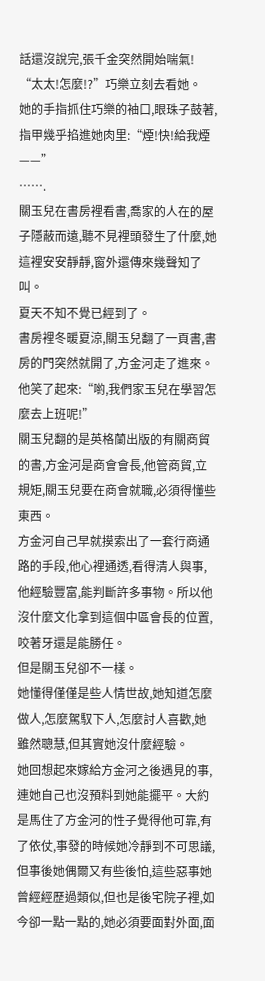話還沒說完,張千金突然開始喘氣!
“太太!怎麼!?”巧樂立刻去看她。
她的手指抓住巧樂的袖口,眼珠子鼓著,指甲幾乎掐進她肉里:“煙!快!給我煙——”
…….
關玉兒在書房裡看書,喬家的人在的屋子隱蔽而遠,聽不見裡頭發生了什麼,她這裡安安靜靜,窗外還傳來幾聲知了叫。
夏天不知不覺已經到了。
書房裡冬暖夏涼,關玉兒翻了一頁書,書房的門突然就開了,方金河走了進來。
他笑了起來:“喲,我們家玉兒在學習怎麼去上班呢!”
關玉兒翻的是英格蘭出版的有關商貿的書,方金河是商會會長,他管商貿,立規矩,關玉兒要在商會就職,必須得懂些東西。
方金河自己早就摸索出了一套行商通路的手段,他心裡通透,看得清人與事,他經驗豐富,能判斷許多事物。所以他沒什麼文化拿到這個中區會長的位置,咬著牙還是能勝任。
但是關玉兒卻不一樣。
她懂得僅僅是些人情世故,她知道怎麼做人,怎麼駕馭下人,怎麼討人喜歡,她雖然聰慧,但其實她沒什麼經驗。
她回想起來嫁給方金河之後遇見的事,連她自己也沒預料到她能擺平。大約是馬住了方金河的性子覺得他可靠,有了依仗,事發的時候她冷靜到不可思議,但事後她偶爾又有些後怕,這些惡事她曾經經歷過類似,但也是後宅院子裡,如今卻一點一點的,她必須要面對外面,面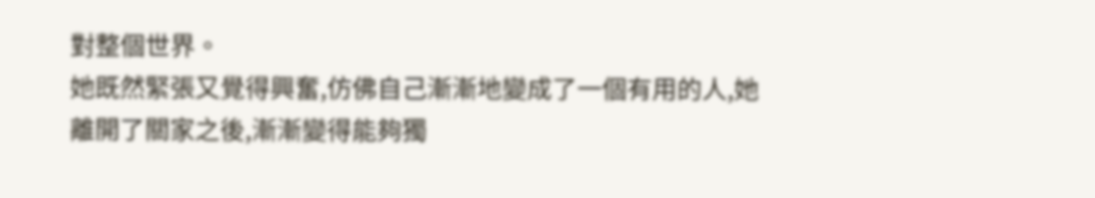對整個世界。
她既然緊張又覺得興奮,仿佛自己漸漸地變成了一個有用的人,她離開了關家之後,漸漸變得能夠獨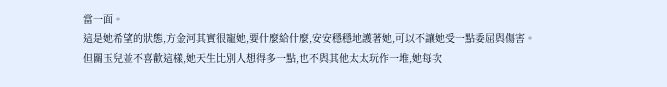當一面。
這是她希望的狀態,方金河其實很寵她,要什麼給什麼,安安穩穩地護著她,可以不讓她受一點委屈與傷害。
但關玉兒並不喜歡這樣,她天生比別人想得多一點,也不與其他太太玩作一堆,她每次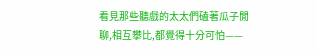看見那些聽戲的太太們磕著瓜子閒聊,相互攀比,都覺得十分可怕——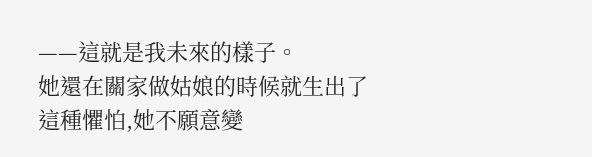——這就是我未來的樣子。
她還在關家做姑娘的時候就生出了這種懼怕,她不願意變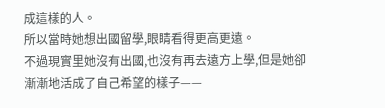成這樣的人。
所以當時她想出國留學,眼睛看得更高更遠。
不過現實里她沒有出國,也沒有再去遠方上學,但是她卻漸漸地活成了自己希望的樣子——